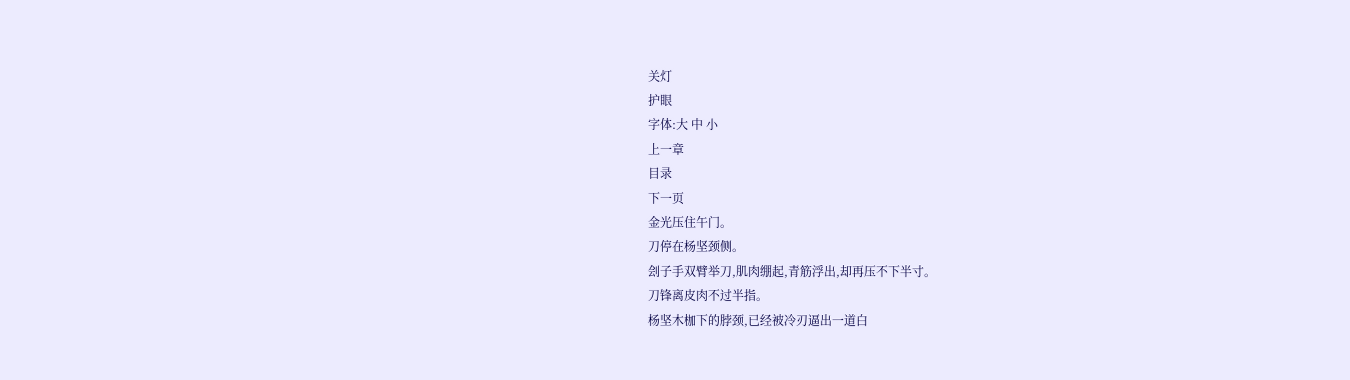关灯
护眼
字体:大 中 小
上一章
目录
下一页
金光压住午门。
刀停在杨坚颈侧。
刽子手双臂举刀,肌肉绷起,青筋浮出,却再压不下半寸。
刀锋离皮肉不过半指。
杨坚木枷下的脖颈,已经被冷刃逼出一道白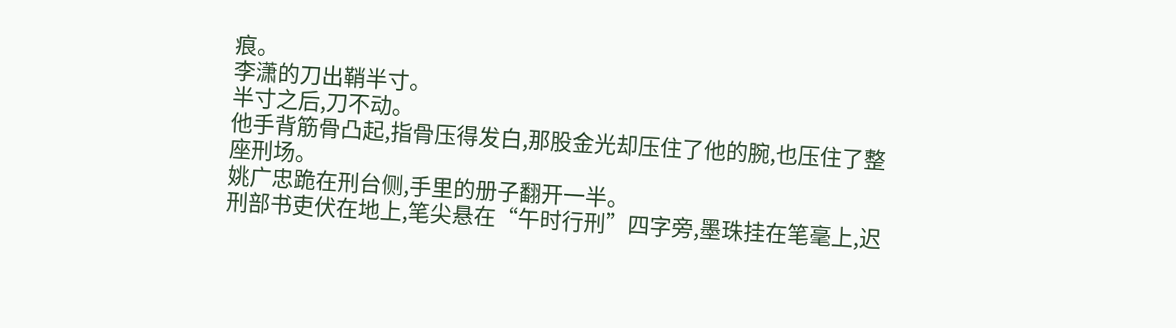痕。
李潇的刀出鞘半寸。
半寸之后,刀不动。
他手背筋骨凸起,指骨压得发白,那股金光却压住了他的腕,也压住了整座刑场。
姚广忠跪在刑台侧,手里的册子翻开一半。
刑部书吏伏在地上,笔尖悬在“午时行刑”四字旁,墨珠挂在笔毫上,迟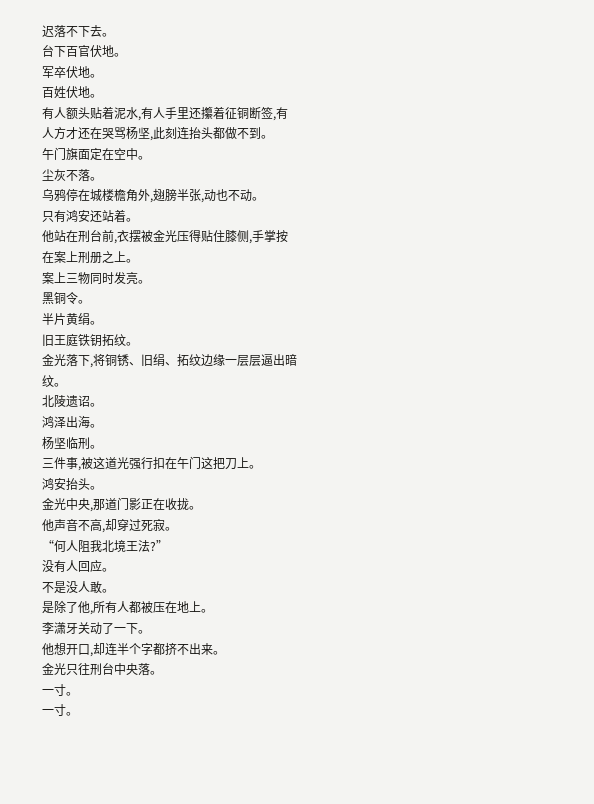迟落不下去。
台下百官伏地。
军卒伏地。
百姓伏地。
有人额头贴着泥水,有人手里还攥着征铜断签,有人方才还在哭骂杨坚,此刻连抬头都做不到。
午门旗面定在空中。
尘灰不落。
乌鸦停在城楼檐角外,翅膀半张,动也不动。
只有鸿安还站着。
他站在刑台前,衣摆被金光压得贴住膝侧,手掌按在案上刑册之上。
案上三物同时发亮。
黑铜令。
半片黄绢。
旧王庭铁钥拓纹。
金光落下,将铜锈、旧绢、拓纹边缘一层层逼出暗纹。
北陵遗诏。
鸿泽出海。
杨坚临刑。
三件事,被这道光强行扣在午门这把刀上。
鸿安抬头。
金光中央,那道门影正在收拢。
他声音不高,却穿过死寂。
“何人阻我北境王法?”
没有人回应。
不是没人敢。
是除了他,所有人都被压在地上。
李潇牙关动了一下。
他想开口,却连半个字都挤不出来。
金光只往刑台中央落。
一寸。
一寸。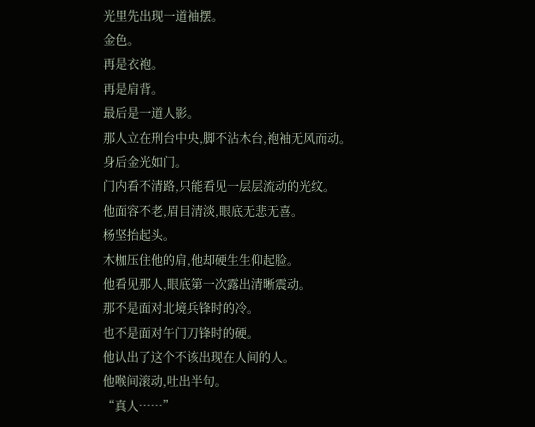光里先出现一道袖摆。
金色。
再是衣袍。
再是肩背。
最后是一道人影。
那人立在刑台中央,脚不沾木台,袍袖无风而动。
身后金光如门。
门内看不清路,只能看见一层层流动的光纹。
他面容不老,眉目清淡,眼底无悲无喜。
杨坚抬起头。
木枷压住他的肩,他却硬生生仰起脸。
他看见那人,眼底第一次露出清晰震动。
那不是面对北境兵锋时的冷。
也不是面对午门刀锋时的硬。
他认出了这个不该出现在人间的人。
他喉间滚动,吐出半句。
“真人……”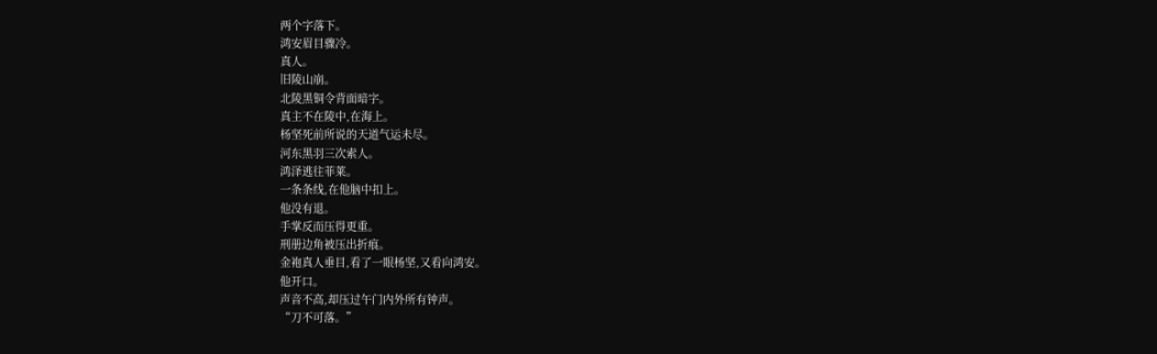两个字落下。
鸿安眉目骤冷。
真人。
旧陵山崩。
北陵黑铜令背面暗字。
真主不在陵中,在海上。
杨坚死前所说的天道气运未尽。
河东黑羽三次索人。
鸿泽逃往菲莱。
一条条线,在他脑中扣上。
他没有退。
手掌反而压得更重。
刑册边角被压出折痕。
金袍真人垂目,看了一眼杨坚,又看向鸿安。
他开口。
声音不高,却压过午门内外所有钟声。
“刀不可落。”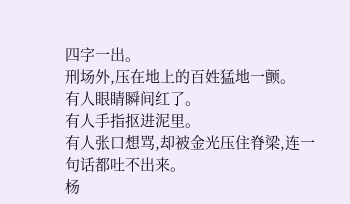四字一出。
刑场外,压在地上的百姓猛地一颤。
有人眼睛瞬间红了。
有人手指抠进泥里。
有人张口想骂,却被金光压住脊梁,连一句话都吐不出来。
杨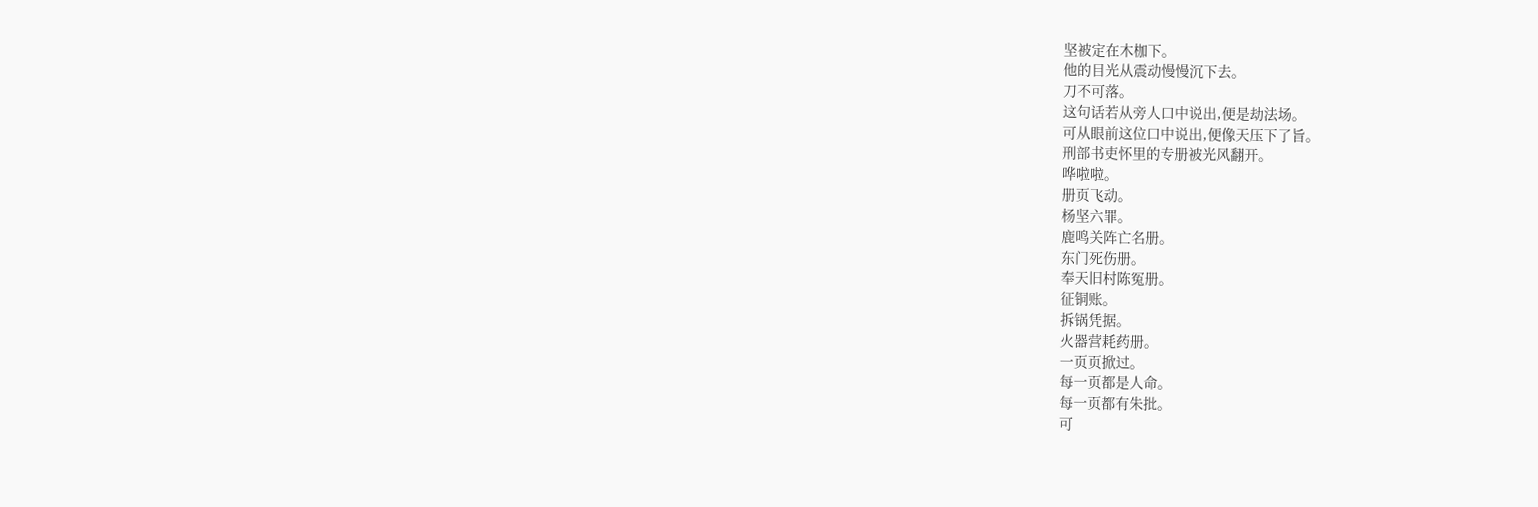坚被定在木枷下。
他的目光从震动慢慢沉下去。
刀不可落。
这句话若从旁人口中说出,便是劫法场。
可从眼前这位口中说出,便像天压下了旨。
刑部书吏怀里的专册被光风翻开。
哗啦啦。
册页飞动。
杨坚六罪。
鹿鸣关阵亡名册。
东门死伤册。
奉天旧村陈冤册。
征铜账。
拆锅凭据。
火器营耗药册。
一页页掀过。
每一页都是人命。
每一页都有朱批。
可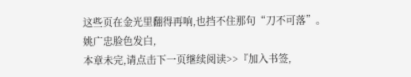这些页在金光里翻得再响,也挡不住那句“刀不可落”。
姚广忠脸色发白,
本章未完,请点击下一页继续阅读>>『加入书签,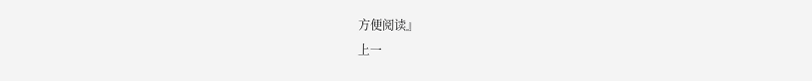方便阅读』
上一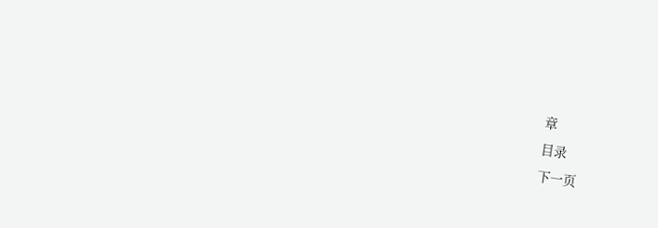章
目录
下一页